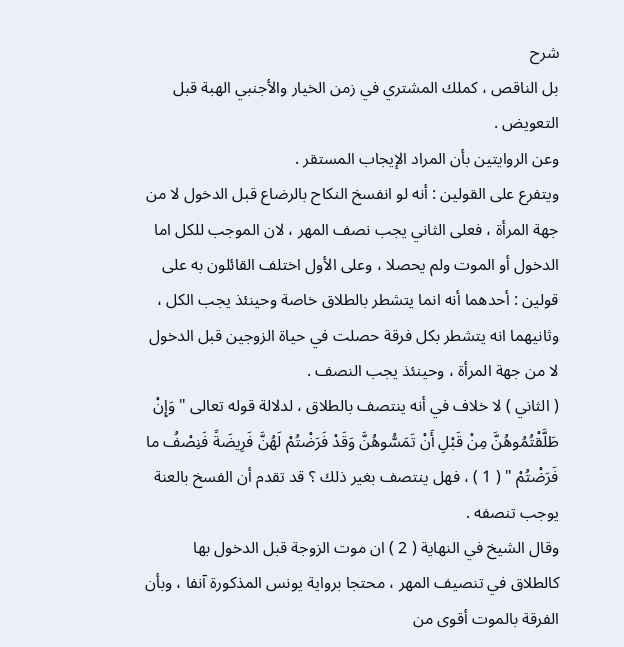شرح
بل الناقص ، كملك المشتري في زمن الخيار والأجنبي الهبة قبل التعويض .
وعن الروايتين بأن المراد الإيجاب المستقر .
ويتفرع على القولين : أنه لو انفسخ النكاح بالرضاع قبل الدخول لا من جهة المرأة ، فعلى الثاني يجب نصف المهر ، لان الموجب للكل اما الدخول أو الموت ولم يحصلا ، وعلى الأول اختلف القائلون به على قولين : أحدهما أنه انما يتشطر بالطلاق خاصة وحينئذ يجب الكل ، وثانيهما انه يتشطر بكل فرقة حصلت في حياة الزوجين قبل الدخول لا من جهة المرأة ، وحينئذ يجب النصف .
( الثاني ) لا خلاف في أنه ينتصف بالطلاق ، لدلالة قوله تعالى " وَإِنْ طَلَّقْتُمُوهُنَّ مِنْ قَبْلِ أَنْ تَمَسُّوهُنَّ وَقَدْ فَرَضْتُمْ لَهُنَّ فَرِيضَةً فَنِصْفُ ما فَرَضْتُمْ " ( 1 ) ، فهل ينتصف بغير ذلك ؟ قد تقدم أن الفسخ بالعنة يوجب تنصفه .
وقال الشيخ في النهاية ( 2 ) ان موت الزوجة قبل الدخول بها كالطلاق في تنصيف المهر ، محتجا برواية يونس المذكورة آنفا ، وبأن الفرقة بالموت أقوى من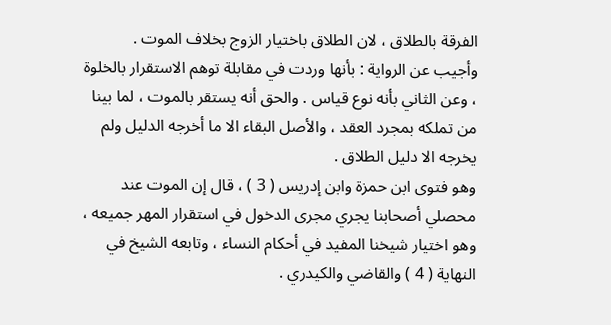الفرقة بالطلاق ، لان الطلاق باختيار الزوج بخلاف الموت .
وأجيب عن الرواية : بأنها وردت في مقابلة توهم الاستقرار بالخلوة ، وعن الثاني بأنه نوع قياس . والحق أنه يستقر بالموت ، لما بينا من تملكه بمجرد العقد ، والأصل البقاء الا ما أخرجه الدليل ولم يخرجه الا دليل الطلاق .
وهو فتوى ابن حمزة وابن إدريس ( 3 ) ، قال إن الموت عند محصلي أصحابنا يجري مجرى الدخول في استقرار المهر جميعه ، وهو اختيار شيخنا المفيد في أحكام النساء ، وتابعه الشيخ في النهاية ( 4 ) والقاضي والكيدري .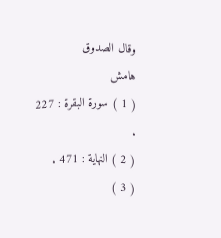وقال الصدوق
هامش
( 1 ) سورة البقرة : 227 .
( 2 ) النهاية : 471 .
( 3 )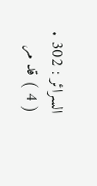السرائر : 302 .
( 4 ) قد مر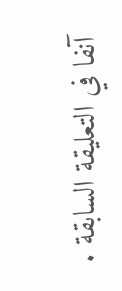آنفا في التعليقة السابقة .